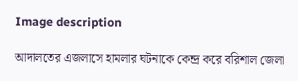Image description

আদালতের এজলাসে হামলার ঘটনাকে কেন্দ্র করে বরিশাল জেলা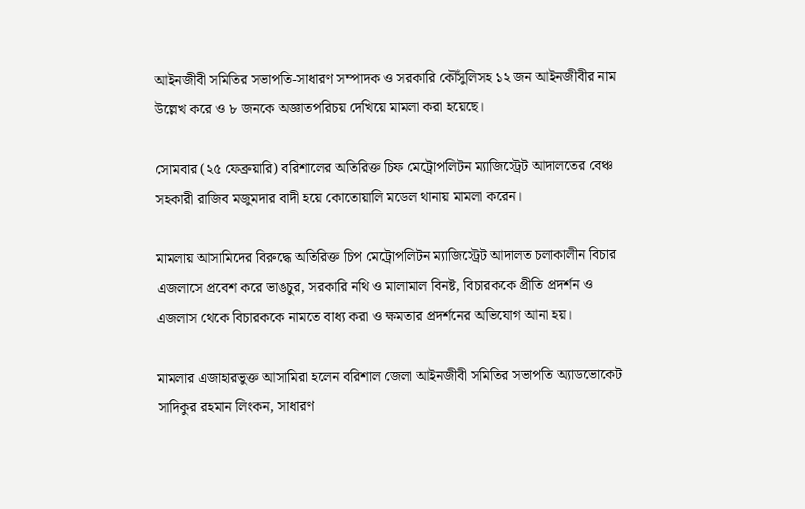আইনজীবী সমিতির সভাপতি-সাধারণ সম্পাদক ও সরকারি কৌঁসুলিসহ ১২ জন আইনজীবীর নাম উল্লেখ করে ও ৮ জনকে অজ্ঞাতপরিচয় দেখিয়ে মামলা করা হয়েছে।

সোমবার (২৫ ফেব্রুয়ারি) বরিশালের অতিরিক্ত চিফ মেট্রোপলিটন ম্যাজিস্ট্রেট আদালতের বেঞ্চ সহকারী রাজিব মজুমদার বাদী হয়ে কোতোয়ালি মডেল থানায় মামলা করেন।

মামলায় আসামিদের বিরুদ্ধে অতিরিক্ত চিপ মেট্রোপলিটন ম্যাজিস্ট্রেট আদালত চলাকালীন বিচার এজলাসে প্রবেশ করে ভাঙচুর, সরকারি নথি ও মালামাল বিনষ্ট, বিচারককে প্রীতি প্রদর্শন ও এজলাস থেকে বিচারককে নামতে বাধ্য করা ও ক্ষমতার প্রদর্শনের অভিযোগ আনা হয়।

মামলার এজাহারভুক্ত আসামিরা হলেন বরিশাল জেলা আইনজীবী সমিতির সভাপতি অ্যাডভোকেট সাদিকুর রহমান লিংকন, সাধারণ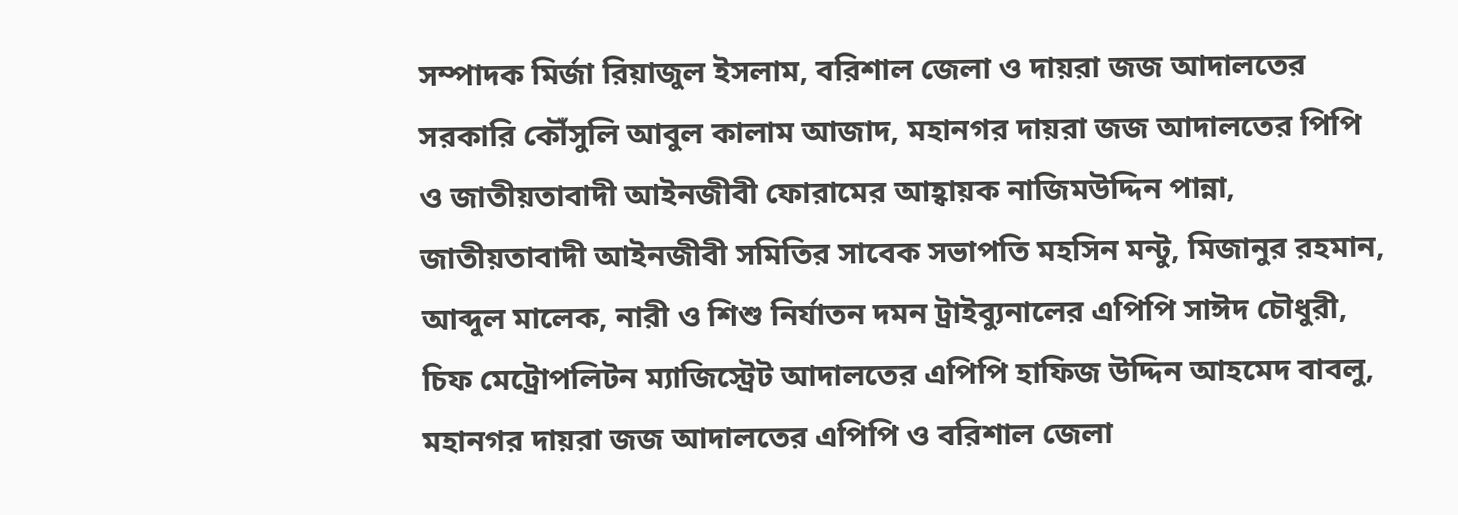সম্পাদক মির্জা রিয়াজুল ইসলাম, বরিশাল জেলা ও দায়রা জজ আদালতের সরকারি কৌঁসুলি আবুল কালাম আজাদ, মহানগর দায়রা জজ আদালতের পিপি ও জাতীয়তাবাদী আইনজীবী ফোরামের আহ্বায়ক নাজিমউদ্দিন পান্না, জাতীয়তাবাদী আইনজীবী সমিতির সাবেক সভাপতি মহসিন মন্টু, মিজানুর রহমান, আব্দুল মালেক, নারী ও শিশু নির্যাতন দমন ট্রাইব্যুনালের এপিপি সাঈদ চৌধুরী, চিফ মেট্রোপলিটন ম্যাজিস্ট্রেট আদালতের এপিপি হাফিজ উদ্দিন আহমেদ বাবলু, মহানগর দায়রা জজ আদালতের এপিপি ও বরিশাল জেলা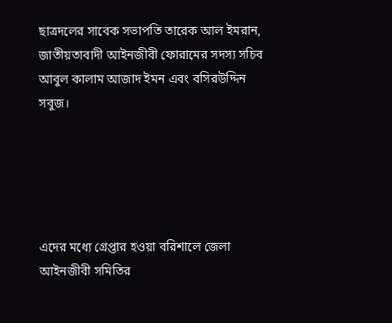ছাত্রদলের সাবেক সভাপতি তারেক আল ইমরান, জাতীয়তাবাদী আইনজীবী ফোরামের সদস্য সচিব আবুল কালাম আজাদ ইমন এবং বসিরউদ্দিন সবুজ।





এদের মধ্যে গ্রেপ্তার হওয়া বরিশালে জেলা আইনজীবী সমিতির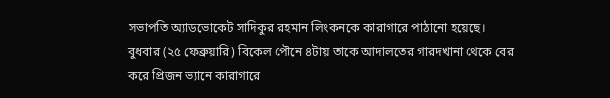সভাপতি অ্যাডভোকেট সাদিকুর রহমান লিংকনকে কারাগারে পাঠানো হয়েছে। বুধবার (২৫ ফেব্রুয়ারি) বিকেল পৌনে ৪টায় তাকে আদালতের গারদখানা থেকে বের করে প্রিজন ভ্যানে কারাগারে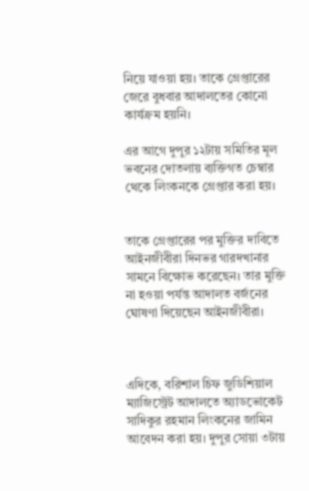নিয়ে যাওয়া হয়। তাকে গ্রেপ্তারের জেরে বুধবার আদালতের কোনো কার্যক্রম হয়নি।

এর আগে দুপুর ১২টায় সমিতির মূল ভবনের দোতলায় ব্যক্তিগত চেম্বার থেকে লিংকনকে গ্রেপ্তার করা হয়।


তাকে গ্রেপ্তারের পর মুক্তির দাবিতে আইনজীবীরা দিনভর গারদখানার সামনে বিক্ষোভ করেছেন। তার মুক্তি না হওয়া পর্যন্ত আদালত বর্জনের ঘোষণা দিয়েছেন আইনজীবীরা।



এদিকে, বরিশাল চিফ জুডিশিয়াল ম্যাজিস্ট্রেট আদালতে অ্যাডভোকেট সাদিকুর রহমান লিংকনের জামিন আবেদন করা হয়। দুপুর সোয়া ৩টায়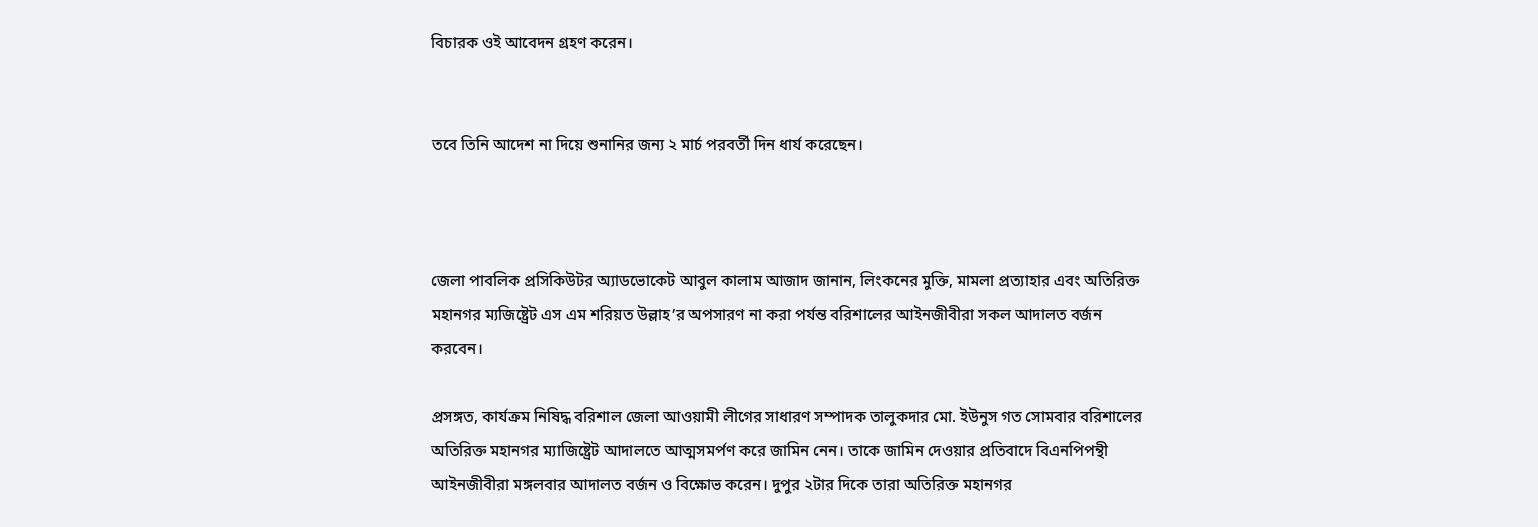বিচারক ওই আবেদন গ্রহণ করেন।


তবে তিনি আদেশ না দিয়ে শুনানির জন্য ২ মার্চ পরবর্তী দিন ধার্য করেছেন।



জেলা পাবলিক প্রসিকিউটর অ্যাডভোকেট আবুল কালাম আজাদ জানান, লিংকনের মুক্তি, মামলা প্রত্যাহার এবং অতিরিক্ত মহানগর ম্যজিষ্ট্রেট এস এম শরিয়ত উল্লাহ’র অপসারণ না করা পর্যন্ত বরিশালের আইনজীবীরা সকল আদালত বর্জন করবেন।

প্রসঙ্গত, কার্যক্রম নিষিদ্ধ বরিশাল জেলা আওয়ামী লীগের সাধারণ সম্পাদক তালুকদার মো. ইউনুস গত সোমবার বরিশালের অতিরিক্ত মহানগর ম্যাজিষ্ট্রেট আদালতে আত্মসমর্পণ করে জামিন নেন। তাকে জামিন দেওয়ার প্রতিবাদে বিএনপিপন্থী আইনজীবীরা মঙ্গলবার আদালত বর্জন ও বিক্ষোভ করেন। দুপুর ২টার দিকে তারা অতিরিক্ত মহানগর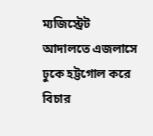ম্যজিস্ট্রেট আদালতে এজলাসে ঢুকে হট্টগোল করে বিচার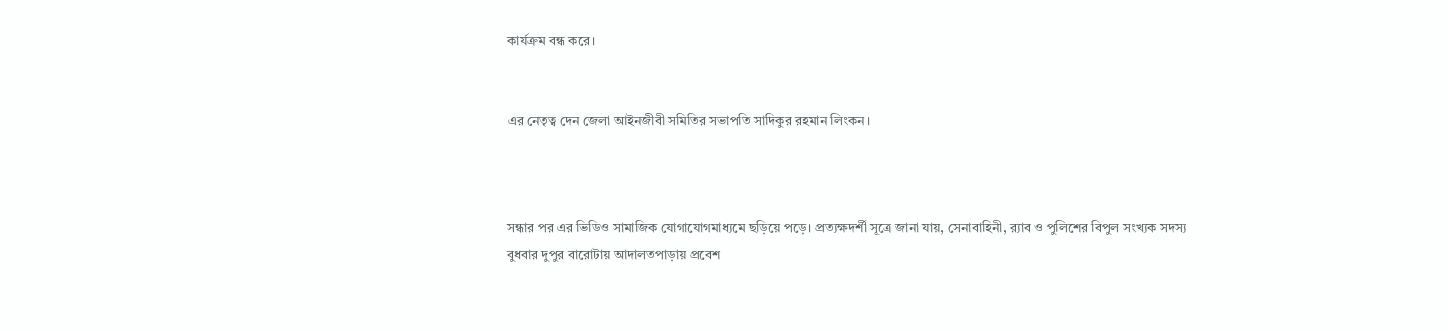কার্যক্রম বন্ধ করে।


এর নেতৃত্ব দেন জেলা আইনজীবী সমিতির সভাপতি সাদিকুর রহমান লিংকন।



সন্ধার পর এর ভিডিও সামাজিক যোগাযোগমাধ্যমে ছড়িয়ে পড়ে। প্রত্যক্ষদর্শী সূত্রে জানা যায়, সেনাবাহিনী, র‌্যাব ও পুলিশের বিপুল সংখ্যক সদস্য বুধবার দুপুর বারোটায় আদালতপাড়ায় প্রবেশ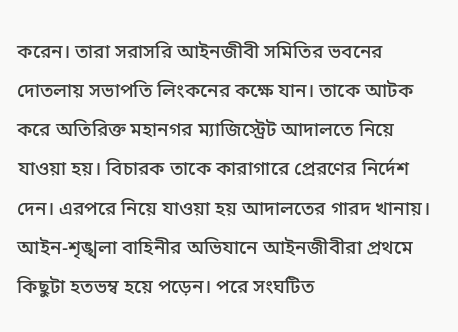করেন। তারা সরাসরি আইনজীবী সমিতির ভবনের দোতলায় সভাপতি লিংকনের কক্ষে যান। তাকে আটক করে অতিরিক্ত মহানগর ম্যাজিস্ট্রেট আদালতে নিয়ে যাওয়া হয়। বিচারক তাকে কারাগারে প্রেরণের নির্দেশ দেন। এরপরে নিয়ে যাওয়া হয় আদালতের গারদ খানায়। আইন-শৃঙ্খলা বাহিনীর অভিযানে আইনজীবীরা প্রথমে কিছুটা হতভম্ব হয়ে পড়েন। পরে সংঘটিত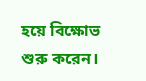হয়ে বিক্ষোভ শুরু করেন।